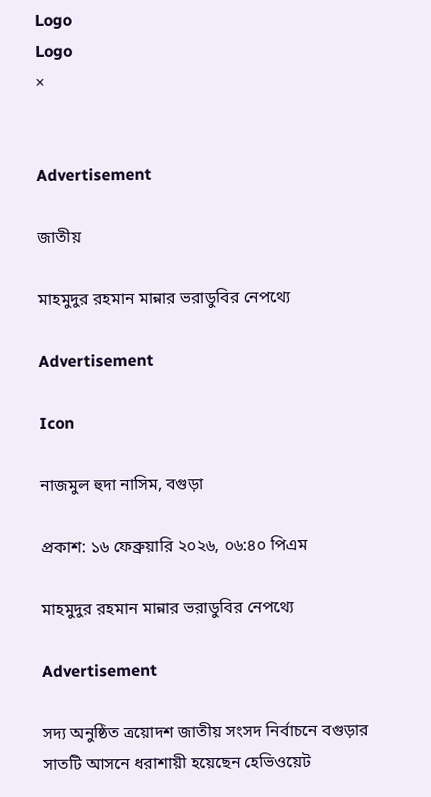Logo
Logo
×


Advertisement

জাতীয়

মাহমুদুর রহমান মান্নার ভরাডুবির নেপথ্যে

Advertisement

Icon

নাজমুল হুদা নাসিম, বগুড়া

প্রকাশ: ১৬ ফেব্রুয়ারি ২০২৬, ০৬:৪০ পিএম

মাহমুদুর রহমান মান্নার ভরাডুবির নেপথ্যে

Advertisement

সদ্য অনুষ্ঠিত ত্রয়োদশ জাতীয় সংসদ নির্বাচনে বগুড়ার সাতটি আসনে ধরাশায়ী হয়েছেন হেভিওয়েট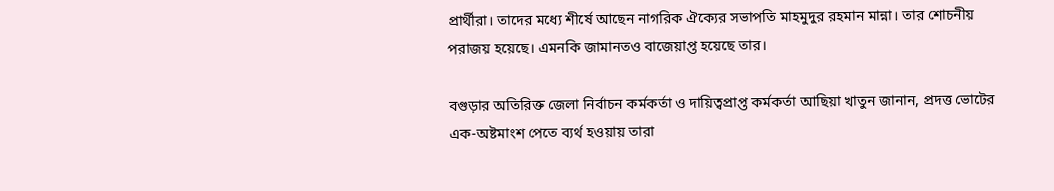প্রার্থীরা। তাদের মধ্যে শীর্ষে আছেন নাগরিক ঐক্যের সভাপতি মাহমুদুর রহমান মান্না। তার শোচনীয় পরাজয় হয়েছে। এমনকি জামানতও বাজেয়াপ্ত হয়েছে তার।

বগুড়ার অতিরিক্ত জেলা নির্বাচন কর্মকর্তা ও দায়িত্বপ্রাপ্ত কর্মকর্তা আছিয়া খাতুন জানান, প্রদত্ত ভোটের এক-অষ্টমাংশ পেতে ব্যর্থ হওয়ায় তারা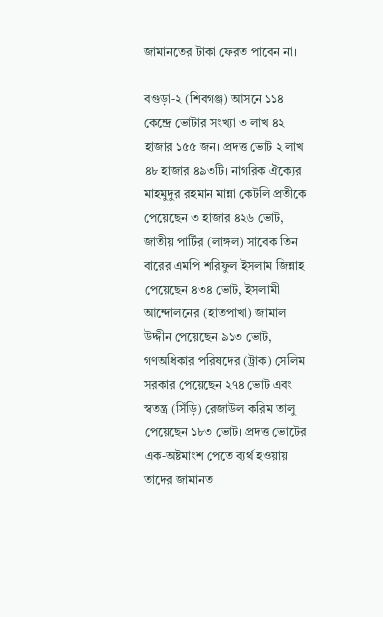জামানতের টাকা ফেরত পাবেন না।

বগুড়া-২ (শিবগঞ্জ) আসনে ১১৪ কেন্দ্রে ভোটার সংখ্যা ৩ লাখ ৪২ হাজার ১৫৫ জন। প্রদত্ত ভোট ২ লাখ ৪৮ হাজার ৪৯৩টি। নাগরিক ঐক্যের মাহমুদুর রহমান মান্না কেটলি প্রতীকে পেয়েছেন ৩ হাজার ৪২৬ ভোট, জাতীয় পার্টির (লাঙ্গল) সাবেক তিন বারের এমপি শরিফুল ইসলাম জিন্নাহ পেয়েছেন ৪৩৪ ভোট, ইসলামী আন্দোলনের (হাতপাখা) জামাল উদ্দীন পেয়েছেন ৯১৩ ভোট, গণঅধিকার পরিষদের (ট্রাক) সেলিম সরকার পেয়েছেন ২৭৪ ভোট এবং স্বতন্ত্র (সিঁড়ি) রেজাউল করিম তালু পেয়েছেন ১৮৩ ভোট। প্রদত্ত ভোটের এক-অষ্টমাংশ পেতে ব্যর্থ হওয়ায় তাদের জামানত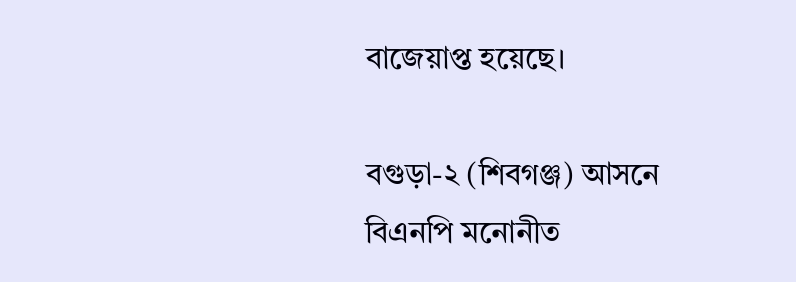বাজেয়াপ্ত হয়েছে।

বগুড়া-২ (শিবগঞ্জ) আসনে বিএনপি মনোনীত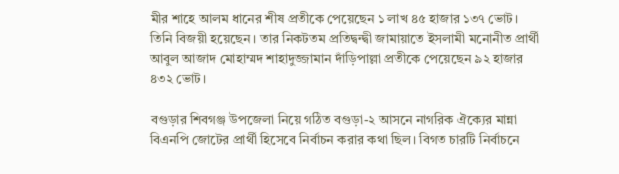মীর শাহে আলম ধানের শীষ প্রতীকে পেয়েছেন ১ লাখ ৪৫ হাজার ১৩৭ ভোট। তিনি বিজয়ী হয়েছেন। তার নিকটতম প্রতিদ্বন্দ্বী জামায়াতে ইসলামী মনোনীত প্রার্থী আবুল আজাদ মোহাম্মদ শাহাদুজ্জামান দাঁড়িপাল্লা প্রতীকে পেয়েছেন ৯২ হাজার ৪৩২ ভোট।

বগুড়ার শিবগঞ্জ উপজেলা নিয়ে গঠিত বগুড়া-২ আসনে নাগরিক ঐক্যের মান্না বিএনপি জোটের প্রার্থী হিসেবে নির্বাচন করার কথা ছিল। বিগত চারটি নির্বাচনে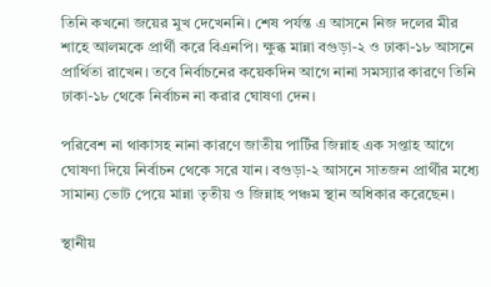তিনি কখনো জয়ের মুখ দেখেননি। শেষ পর্যন্ত এ আসনে নিজ দলের মীর শাহে আলমকে প্রার্থী করে বিএনপি। ক্ষুব্ধ মান্না বগুড়া-২ ও ঢাকা-১৮ আসনে প্রার্থিতা রাখেন। তবে নির্বাচনের কয়েকদিন আগে নানা সমস্যার কারণে তিনি ঢাকা-১৮ থেকে নির্বাচন না করার ঘোষণা দেন।

পরিবেশ না থাকাসহ নানা কারণে জাতীয় পার্টির জিন্নাহ এক সপ্তাহ আগে ঘোষণা দিয়ে নির্বাচন থেকে সরে যান। বগুড়া-২ আসনে সাতজন প্রার্থীর মধ্যে সামান্য ভোট পেয়ে মান্না তৃতীয় ও জিন্নাহ পঞ্চম স্থান অধিকার করেছেন।

স্থানীয়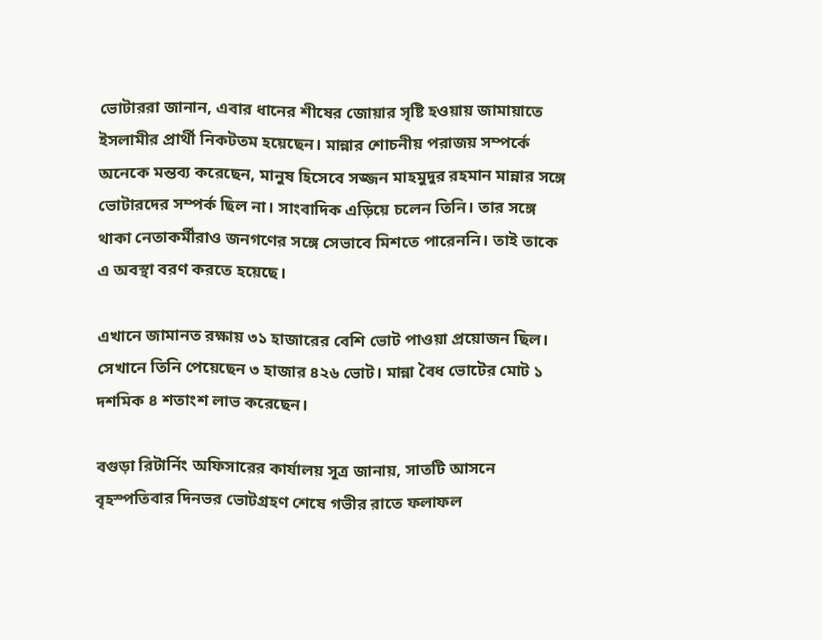ভোটাররা জানান, এবার ধানের শীষের জোয়ার সৃষ্টি হওয়ায় জামায়াতে ইসলামীর প্রার্থী নিকটতম হয়েছেন। মান্নার শোচনীয় পরাজয় সম্পর্কে অনেকে মন্তব্য করেছেন, মানুষ হিসেবে সজ্জন মাহমুদুর রহমান মান্নার সঙ্গে ভোটারদের সম্পর্ক ছিল না। সাংবাদিক এড়িয়ে চলেন তিনি। তার সঙ্গে থাকা নেতাকর্মীরাও জনগণের সঙ্গে সেভাবে মিশতে পারেননি। তাই তাকে এ অবস্থা বরণ করতে হয়েছে।

এখানে জামানত রক্ষায় ৩১ হাজারের বেশি ভোট পাওয়া প্রয়োজন ছিল। সেখানে তিনি পেয়েছেন ৩ হাজার ৪২৬ ভোট। মান্না বৈধ ভোটের মোট ১ দশমিক ৪ শতাংশ লাভ করেছেন।

বগুড়া রিটার্নিং অফিসারের কার্যালয় সূত্র জানায়, সাতটি আসনে বৃহস্পতিবার দিনভর ভোটগ্রহণ শেষে গভীর রাতে ফলাফল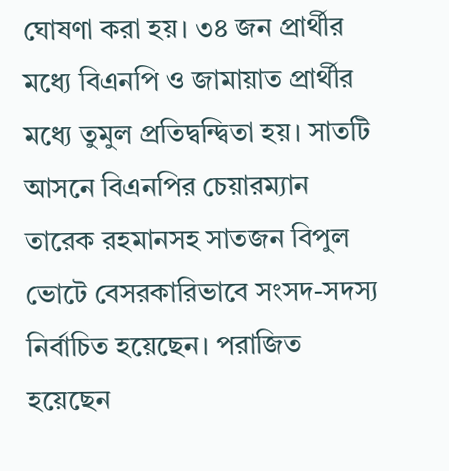ঘোষণা করা হয়। ৩৪ জন প্রার্থীর মধ্যে বিএনপি ও জামায়াত প্রার্থীর মধ্যে তুমুল প্রতিদ্বন্দ্বিতা হয়। সাতটি আসনে বিএনপির চেয়ারম্যান তারেক রহমানসহ সাতজন বিপুল ভোটে বেসরকারিভাবে সংসদ-সদস্য নির্বাচিত হয়েছেন। পরাজিত হয়েছেন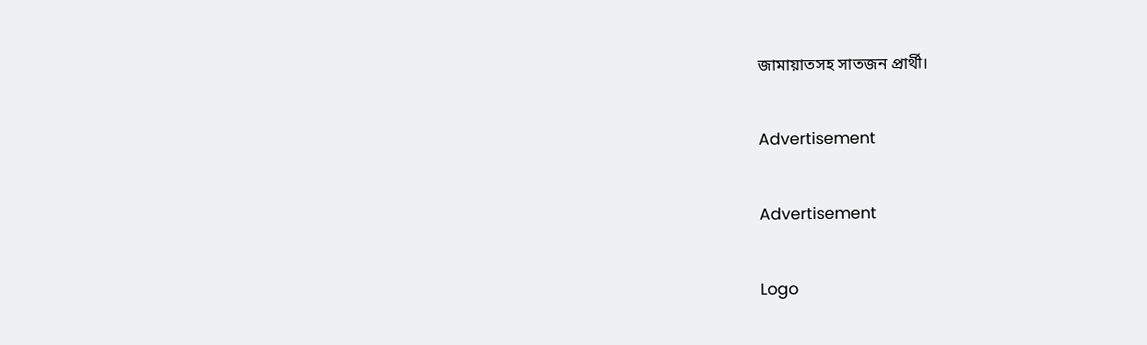জামায়াতসহ সাতজন প্রার্থী।

Advertisement

Advertisement

Logo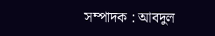সম্পাদক : আবদুল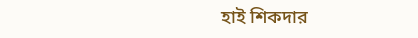হাই শিকদার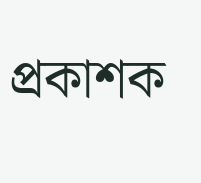প্রকাশক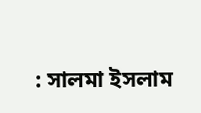: সালমা ইসলাম